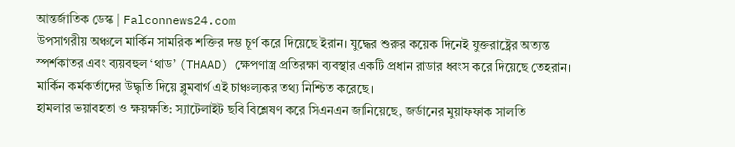আন্তর্জাতিক ডেস্ক | Falconnews24.com
উপসাগরীয় অঞ্চলে মার্কিন সামরিক শক্তির দম্ভ চূর্ণ করে দিয়েছে ইরান। যুদ্ধের শুরুর কয়েক দিনেই যুক্তরাষ্ট্রের অত্যন্ত স্পর্শকাতর এবং ব্যয়বহুল ‘থাড’ (THAAD) ক্ষেপণাস্ত্র প্রতিরক্ষা ব্যবস্থার একটি প্রধান রাডার ধ্বংস করে দিয়েছে তেহরান। মার্কিন কর্মকর্তাদের উদ্ধৃতি দিয়ে ব্লুমবার্গ এই চাঞ্চল্যকর তথ্য নিশ্চিত করেছে।
হামলার ভয়াবহতা ও ক্ষয়ক্ষতি: স্যাটেলাইট ছবি বিশ্লেষণ করে সিএনএন জানিয়েছে, জর্ডানের মুয়াফফাক সালতি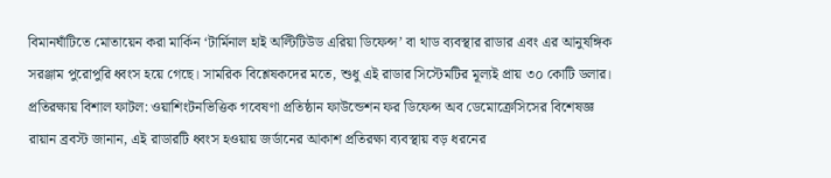বিমানঘাঁটিতে মোতায়েন করা মার্কিন ‘টার্মিনাল হাই অল্টিটিউড এরিয়া ডিফেন্স’ বা থাড ব্যবস্থার রাডার এবং এর আনুষঙ্গিক সরঞ্জাম পুরোপুরি ধ্বংস হয়ে গেছে। সামরিক বিশ্লেষকদের মতে, শুধু এই রাডার সিস্টেমটির মূল্যই প্রায় ৩০ কোটি ডলার।
প্রতিরক্ষায় বিশাল ফাটল: ওয়াশিংটনভিত্তিক গবেষণা প্রতিষ্ঠান ফাউন্ডেশন ফর ডিফেন্স অব ডেমোক্রেসিসের বিশেষজ্ঞ রায়ান ব্রবস্ট জানান, এই রাডারটি ধ্বংস হওয়ায় জর্ডানের আকাশ প্রতিরক্ষা ব্যবস্থায় বড় ধরনের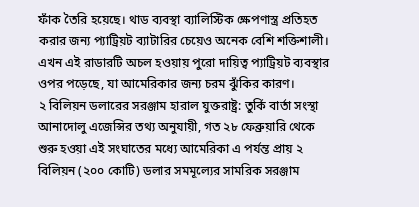ফাঁক তৈরি হয়েছে। থাড ব্যবস্থা ব্যালিস্টিক ক্ষেপণাস্ত্র প্রতিহত করার জন্য প্যাট্রিয়ট ব্যাটারির চেয়েও অনেক বেশি শক্তিশালী। এখন এই রাডারটি অচল হওয়ায় পুরো দায়িত্ব প্যাট্রিয়ট ব্যবস্থার ওপর পড়েছে, যা আমেরিকার জন্য চরম ঝুঁকির কারণ।
২ বিলিয়ন ডলারের সরঞ্জাম হারাল যুক্তরাষ্ট্র: তুর্কি বার্তা সংস্থা আনাদোলু এজেন্সির তথ্য অনুযায়ী, গত ২৮ ফেব্রুয়ারি থেকে শুরু হওয়া এই সংঘাতের মধ্যে আমেরিকা এ পর্যন্ত প্রায় ২ বিলিয়ন (২০০ কোটি) ডলার সমমূল্যের সামরিক সরঞ্জাম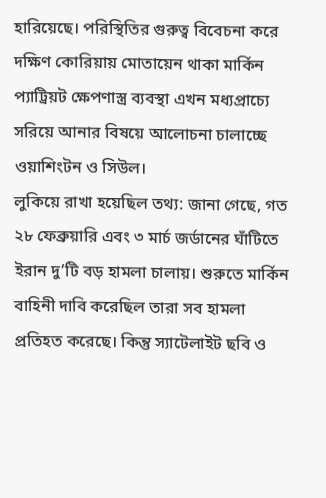হারিয়েছে। পরিস্থিতির গুরুত্ব বিবেচনা করে দক্ষিণ কোরিয়ায় মোতায়েন থাকা মার্কিন প্যাট্রিয়ট ক্ষেপণাস্ত্র ব্যবস্থা এখন মধ্যপ্রাচ্যে সরিয়ে আনার বিষয়ে আলোচনা চালাচ্ছে ওয়াশিংটন ও সিউল।
লুকিয়ে রাখা হয়েছিল তথ্য: জানা গেছে, গত ২৮ ফেব্রুয়ারি এবং ৩ মার্চ জর্ডানের ঘাঁটিতে ইরান দু’টি বড় হামলা চালায়। শুরুতে মার্কিন বাহিনী দাবি করেছিল তারা সব হামলা প্রতিহত করেছে। কিন্তু স্যাটেলাইট ছবি ও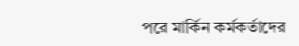পরে মার্কিন কর্মকর্তাদের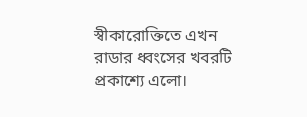স্বীকারোক্তিতে এখন রাডার ধ্বংসের খবরটি প্রকাশ্যে এলো।